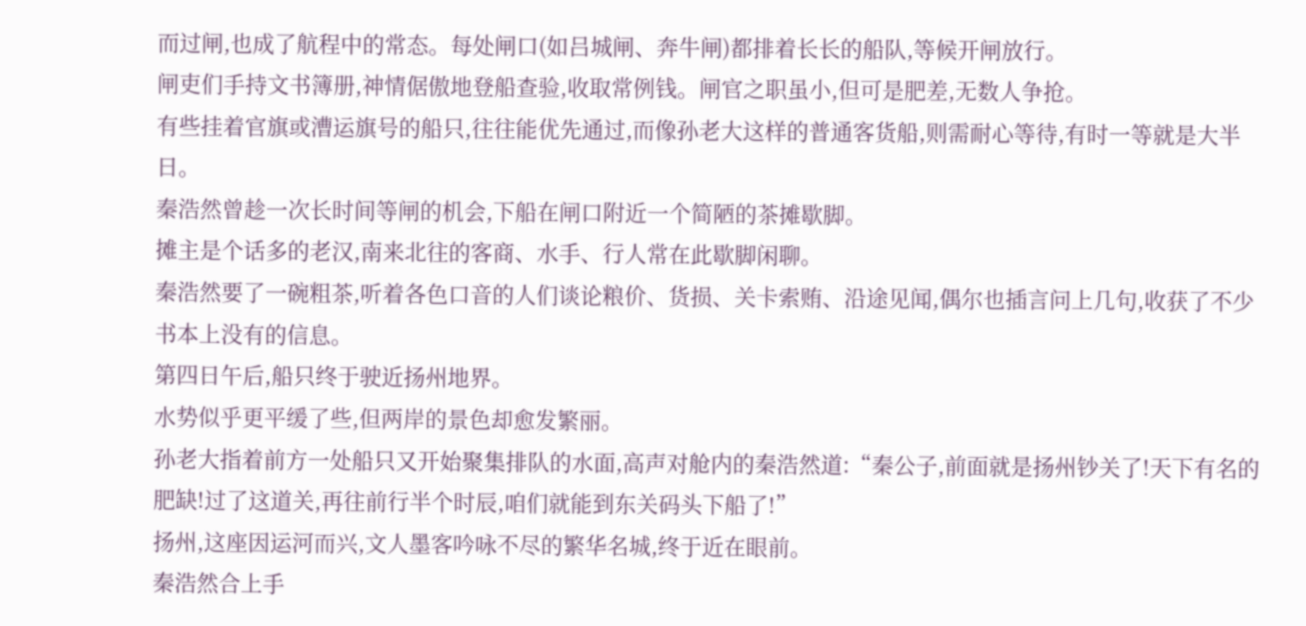而过闸,也成了航程中的常态。每处闸口(如吕城闸、奔牛闸)都排着长长的船队,等候开闸放行。
闸吏们手持文书簿册,神情倨傲地登船查验,收取常例钱。闸官之职虽小,但可是肥差,无数人争抢。
有些挂着官旗或漕运旗号的船只,往往能优先通过,而像孙老大这样的普通客货船,则需耐心等待,有时一等就是大半日。
秦浩然曾趁一次长时间等闸的机会,下船在闸口附近一个简陋的茶摊歇脚。
摊主是个话多的老汉,南来北往的客商、水手、行人常在此歇脚闲聊。
秦浩然要了一碗粗茶,听着各色口音的人们谈论粮价、货损、关卡索贿、沿途见闻,偶尔也插言问上几句,收获了不少书本上没有的信息。
第四日午后,船只终于驶近扬州地界。
水势似乎更平缓了些,但两岸的景色却愈发繁丽。
孙老大指着前方一处船只又开始聚集排队的水面,高声对舱内的秦浩然道:“秦公子,前面就是扬州钞关了!天下有名的肥缺!过了这道关,再往前行半个时辰,咱们就能到东关码头下船了!”
扬州,这座因运河而兴,文人墨客吟咏不尽的繁华名城,终于近在眼前。
秦浩然合上手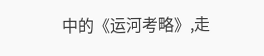中的《运河考略》,走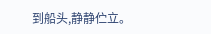到船头,静静伫立。